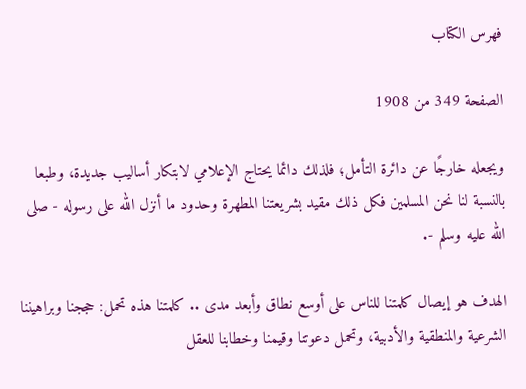فهرس الكتاب

الصفحة 349 من 1908

ويجعله خارجًا عن دائرة التأمل؛ فلذلك دائما يحتاج الإعلامي لابتكار أساليب جديدة، وطبعا بالنسبة لنا نحن المسلمين فكل ذلك مقيد بشريعتنا المطهرة وحدود ما أنزل الله على رسوله - صلى الله عليه وسلم -.

الهدف هو إيصال كلمتنا للناس على أوسع نطاق وأبعد مدى .. كلمتنا هذه تحمل: حججنا وبراهيننا الشرعية والمنطقية والأدبية، وتحمل دعوتنا وقيمنا وخطابنا للعقل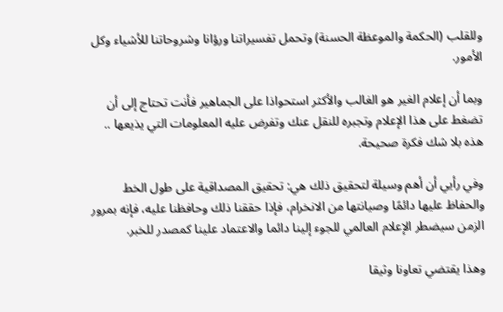وللقلب (الحكمة والموعظة الحسنة) وتحمل تفسيراتنا ورؤانا وشروحاتنا للأشياء وكل الأمور.

وبما أن إعلام الغير هو الغالب والأكثر استحواذا على الجماهير فأنت تحتاج إلى أن تضغط على هذا الإعلام وتجبره للنقل عنك وتفرض عليه المعلومات التي يذيعها .. هذه بلا شك فكرة صحيحة.

وفي رأيي أن أهم وسيلة لتحقيق ذلك هي: تحقيق المصداقية على طول الخط والحفاظ عليها دائمًا وصيانتها من الانخرام، فإذا حققنا ذلك وحافظنا عليه، فإنه بمرور الزمن سيضطر الإعلام العالمي للجوء إلينا دائما والاعتماد علينا كمصدر للخبر.

وهذا يقتضي تعاونا وثيقا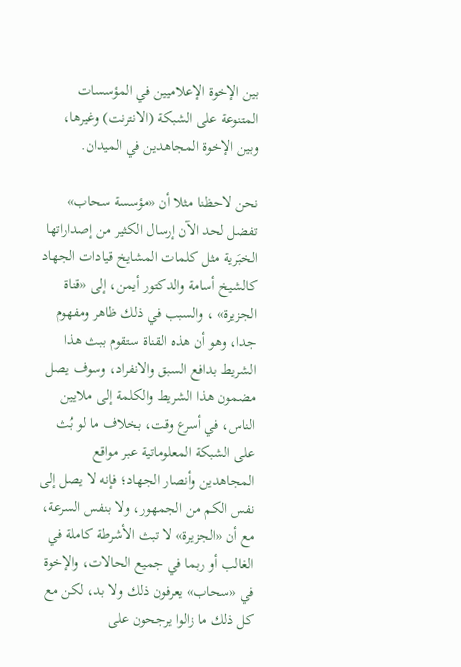بين الإخوة الإعلاميين في المؤسسات المتنوعة على الشبكة (الانترنت) وغيرها، وبين الإخوة المجاهدين في الميدان.

نحن لاحظنا مثلا أن «مؤسسة سحاب» تفضل لحد الآن إرسال الكثير من إصداراتها الخبَرية مثل كلمات المشايخ قيادات الجهاد كالشيخ أسامة والدكتور أيمن، إلى «قناة الجزيرة» ، والسبب في ذلك ظاهر ومفهوم جدا، وهو أن هذه القناة ستقوم ببث هذا الشريط بدافع السبق والانفراد، وسوف يصل مضمون هذا الشريط والكلمة إلى ملايين الناس، في أسرع وقت، بخلاف ما لو بُث على الشبكة المعلوماتية عبر مواقع المجاهدين وأنصار الجهاد؛ فإنه لا يصل إلى نفس الكم من الجمهور، ولا بنفس السرعة، مع أن «الجزيرة» لا تبث الأشرطة كاملة في الغالب أو ربما في جميع الحالات، والإخوة في «سحاب» يعرفون ذلك ولا بد، لكن مع كل ذلك ما زالوا يرجحون على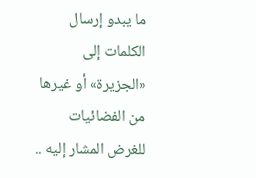ما يبدو إرسال الكلمات إلى «الجزيرة» أو غيرها من الفضائيات للغرض المشار إليه ..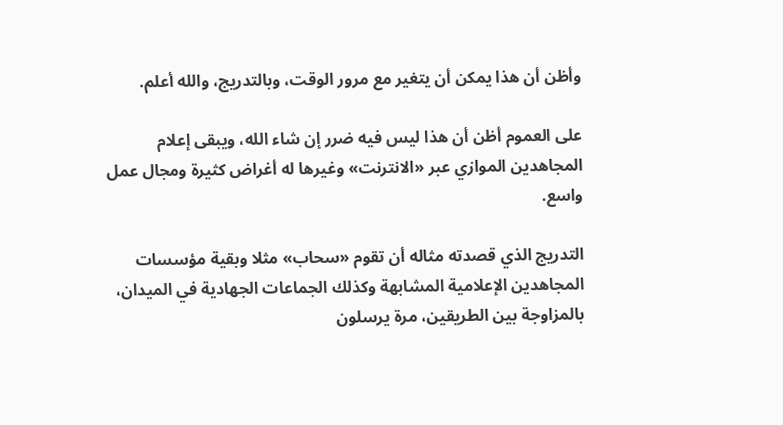وأظن أن هذا يمكن أن يتغير مع مرور الوقت، وبالتدريج، والله أعلم.

على العموم أظن أن هذا ليس فيه ضرر إن شاء الله، ويبقى إعلام المجاهدين الموازي عبر «الانترنت» وغيرها له أغراض كثيرة ومجال عمل واسع.

التدريج الذي قصدته مثاله أن تقوم «سحاب» مثلا وبقية مؤسسات المجاهدين الإعلامية المشابهة وكذلك الجماعات الجهادية في الميدان، بالمزاوجة بين الطريقين، مرة يرسلون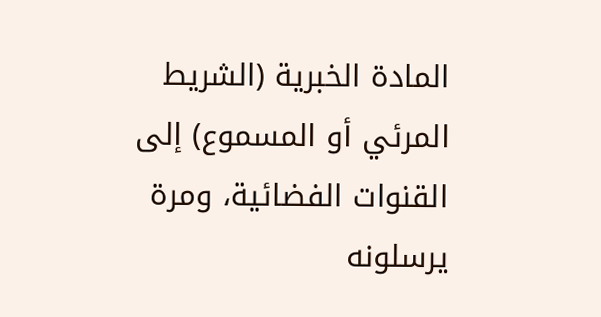المادة الخبرية (الشريط المرئي أو المسموع) إلى القنوات الفضائية، ومرة يرسلونه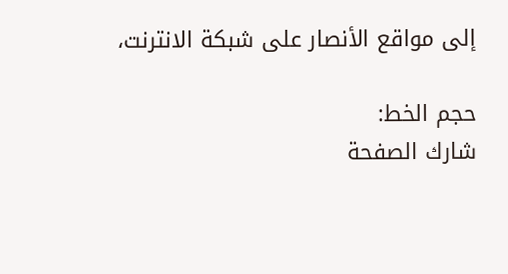إلى مواقع الأنصار على شبكة الانترنت،

حجم الخط:
شارك الصفحة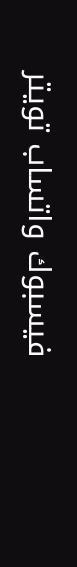فيسبوك واتساب تويتر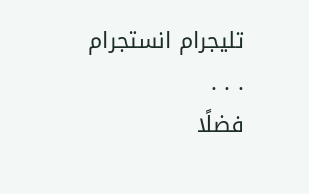تليجرام انستجرام
. . .
فضلًا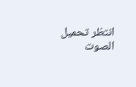انتظر تحميل الصوت